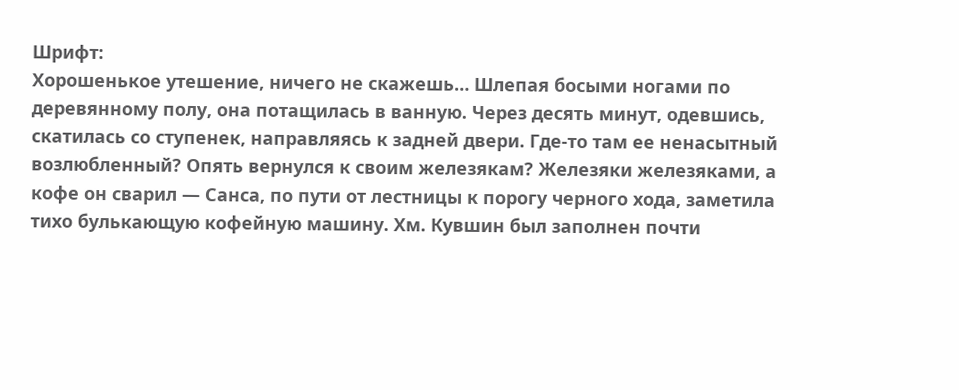Шрифт:
Хорошенькое утешение, ничего не скажешь… Шлепая босыми ногами по деревянному полу, она потащилась в ванную. Через десять минут, одевшись, скатилась со ступенек, направляясь к задней двери. Где-то там ее ненасытный возлюбленный? Опять вернулся к своим железякам? Железяки железяками, а кофе он сварил — Санса, по пути от лестницы к порогу черного хода, заметила тихо булькающую кофейную машину. Хм. Кувшин был заполнен почти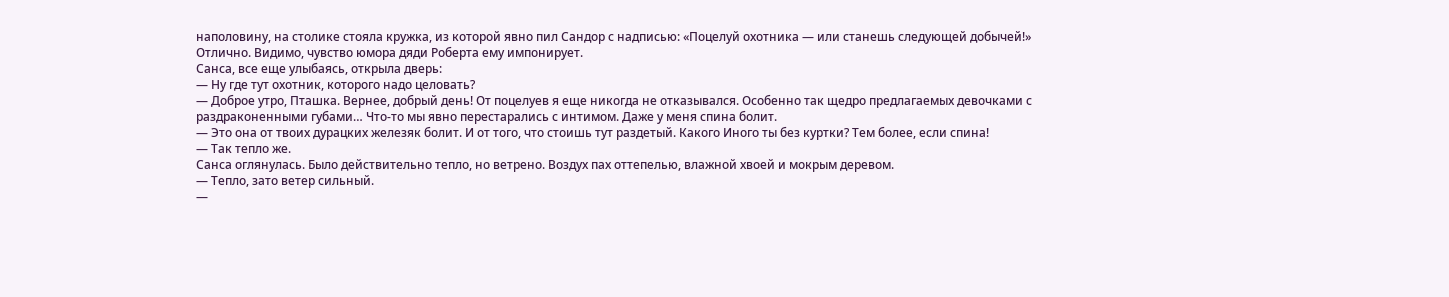наполовину, на столике стояла кружка, из которой явно пил Сандор с надписью: «Поцелуй охотника — или станешь следующей добычей!»
Отлично. Видимо, чувство юмора дяди Роберта ему импонирует.
Санса, все еще улыбаясь, открыла дверь:
— Ну где тут охотник, которого надо целовать?
— Доброе утро, Пташка. Вернее, добрый день! От поцелуев я еще никогда не отказывался. Особенно так щедро предлагаемых девочками с раздраконенными губами… Что-то мы явно перестарались с интимом. Даже у меня спина болит.
— Это она от твоих дурацких железяк болит. И от того, что стоишь тут раздетый. Какого Иного ты без куртки? Тем более, если спина!
— Так тепло же.
Санса оглянулась. Было действительно тепло, но ветрено. Воздух пах оттепелью, влажной хвоей и мокрым деревом.
— Тепло, зато ветер сильный.
—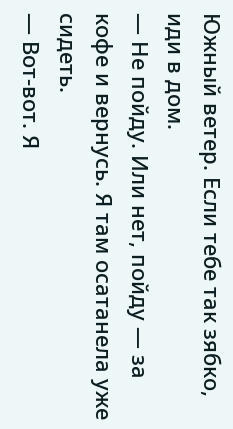Южный ветер. Если тебе так зябко, иди в дом.
— Не пойду. Или нет, пойду — за кофе и вернусь. Я там осатанела уже сидеть.
— Вот-вот. Я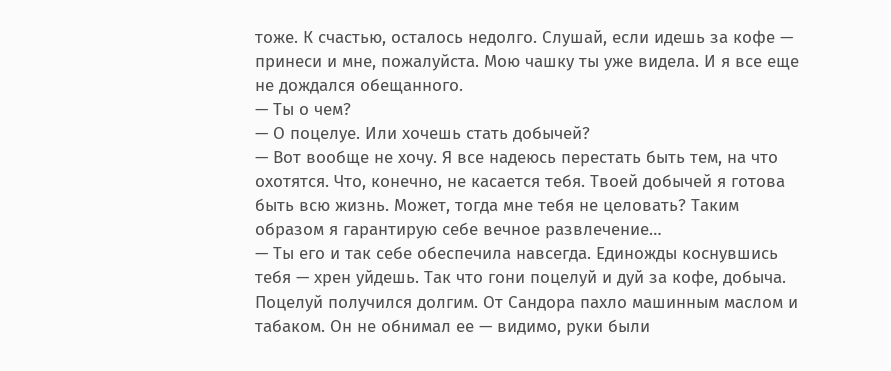тоже. К счастью, осталось недолго. Слушай, если идешь за кофе — принеси и мне, пожалуйста. Мою чашку ты уже видела. И я все еще не дождался обещанного.
— Ты о чем?
— О поцелуе. Или хочешь стать добычей?
— Вот вообще не хочу. Я все надеюсь перестать быть тем, на что охотятся. Что, конечно, не касается тебя. Твоей добычей я готова быть всю жизнь. Может, тогда мне тебя не целовать? Таким образом я гарантирую себе вечное развлечение…
— Ты его и так себе обеспечила навсегда. Единожды коснувшись тебя — хрен уйдешь. Так что гони поцелуй и дуй за кофе, добыча.
Поцелуй получился долгим. От Сандора пахло машинным маслом и табаком. Он не обнимал ее — видимо, руки были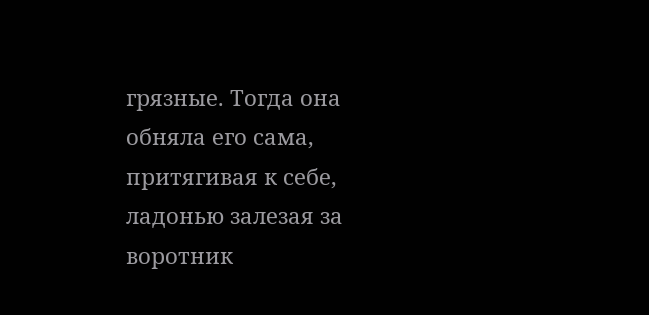грязные. Тогда она обняла его сама, притягивая к себе, ладонью залезая за воротник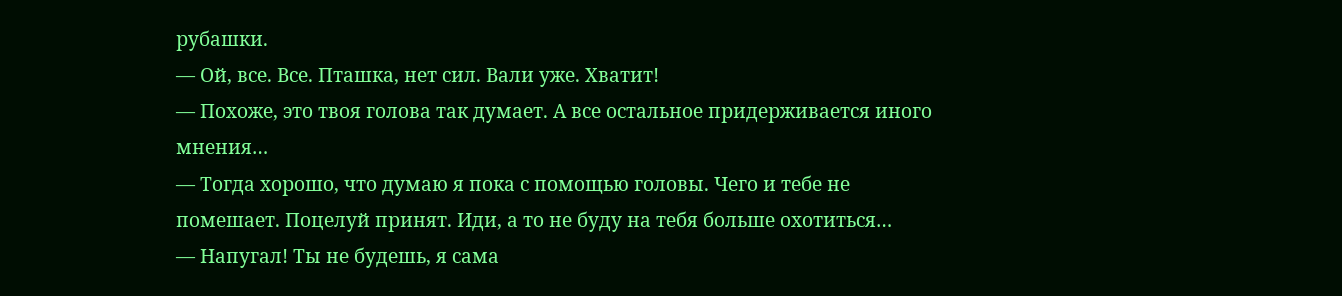рубашки.
— Ой, все. Все. Пташка, нет сил. Вали уже. Хватит!
— Похоже, это твоя голова так думает. А все остальное придерживается иного мнения…
— Тогда хорошо, что думаю я пока с помощью головы. Чего и тебе не помешает. Поцелуй принят. Иди, а то не буду на тебя больше охотиться…
— Напугал! Ты не будешь, я сама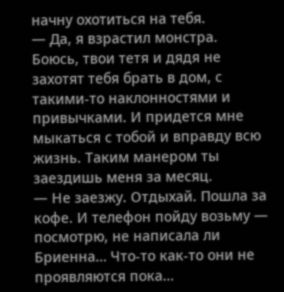начну охотиться на тебя.
— Да, я взрастил монстра. Боюсь, твои тетя и дядя не захотят тебя брать в дом, с такими-то наклонностями и привычками. И придется мне мыкаться с тобой и вправду всю жизнь. Таким манером ты заездишь меня за месяц.
— Не заезжу. Отдыхай. Пошла за кофе. И телефон пойду возьму — посмотрю, не написала ли Бриенна… Что-то как-то они не проявляются пока…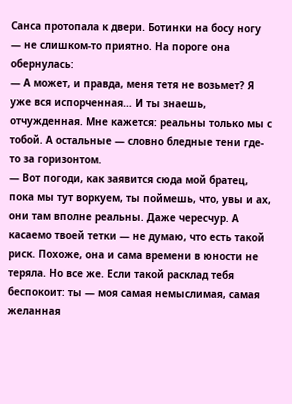Санса протопала к двери. Ботинки на босу ногу — не слишком-то приятно. На пороге она обернулась:
— А может, и правда, меня тетя не возьмет? Я уже вся испорченная… И ты знаешь, отчужденная. Мне кажется: реальны только мы с тобой. А остальные — словно бледные тени где-то за горизонтом.
— Вот погоди, как заявится сюда мой братец, пока мы тут воркуем, ты поймешь, что, увы и ах, они там вполне реальны. Даже чересчур. А касаемо твоей тетки — не думаю, что есть такой риск. Похоже, она и сама времени в юности не теряла. Но все же. Если такой расклад тебя беспокоит: ты — моя самая немыслимая, самая желанная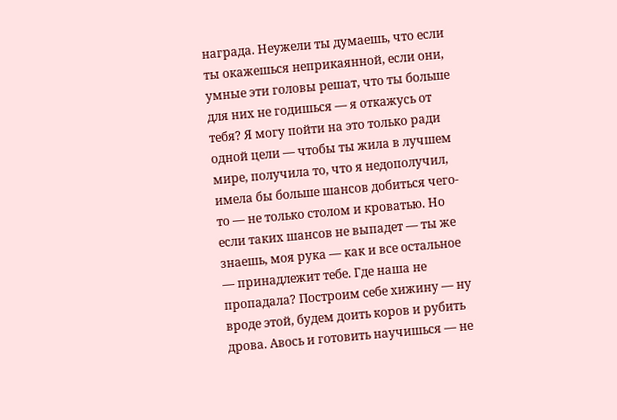награда. Неужели ты думаешь, что если ты окажешься неприкаянной, если они, умные эти головы решат, что ты больше для них не годишься — я откажусь от тебя? Я могу пойти на это только ради одной цели — чтобы ты жила в лучшем мире, получила то, что я недополучил, имела бы больше шансов добиться чего-то — не только столом и кроватью. Но если таких шансов не выпадет — ты же знаешь, моя рука — как и все остальное — принадлежит тебе. Где наша не пропадала? Построим себе хижину — ну вроде этой, будем доить коров и рубить дрова. Авось и готовить научишься — не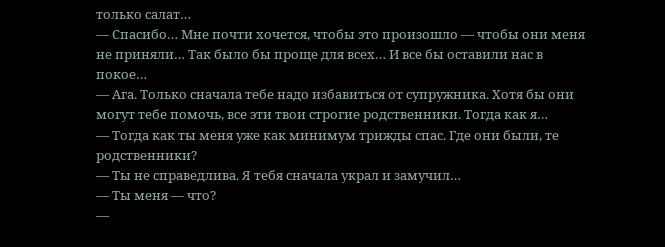только салат…
— Спасибо… Мне почти хочется, чтобы это произошло — чтобы они меня не приняли… Так было бы проще для всех… И все бы оставили нас в покое…
— Ага. Только сначала тебе надо избавиться от супружника. Хотя бы они могут тебе помочь, все эти твои строгие родственники. Тогда как я…
— Тогда как ты меня уже как минимум трижды спас. Где они были, те родственники?
— Ты не справедлива. Я тебя сначала украл и замучил…
— Ты меня — что?
—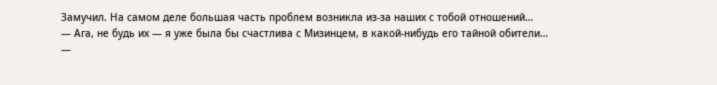Замучил. На самом деле большая часть проблем возникла из-за наших с тобой отношений…
— Ага, не будь их — я уже была бы счастлива с Мизинцем, в какой-нибудь его тайной обители…
—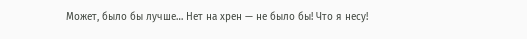Может, было бы лучше… Нет на хрен — не было бы! Что я несу!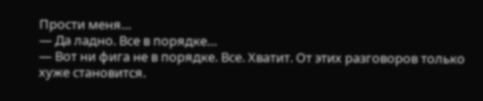Прости меня…
— Да ладно. Все в порядке…
— Вот ни фига не в порядке. Все. Хватит. От этих разговоров только хуже становится.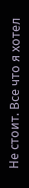Не стоит. Все что я хотел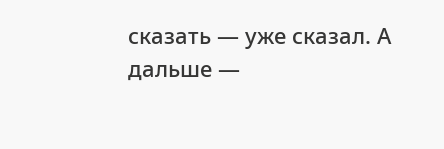сказать — уже сказал. А дальше —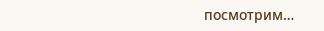посмотрим…